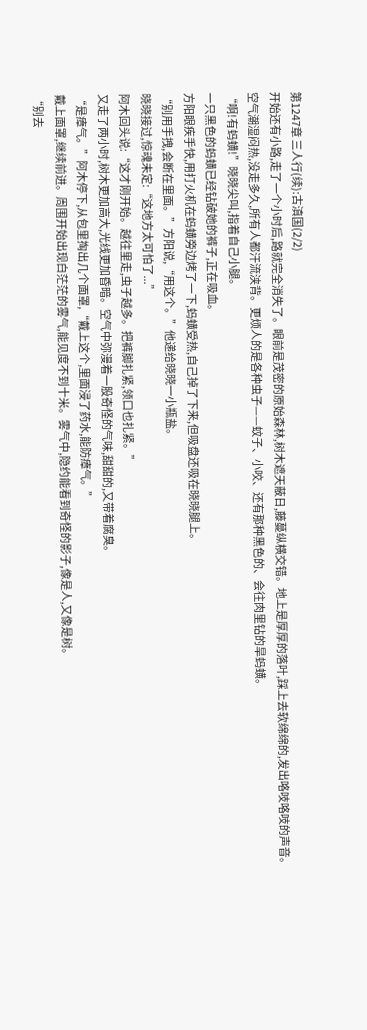第1247章 三人行(续):古滇国(2/2)
开始还有小路,走了一个小时后,路就完全消失了。眼前是茂密的原始森林,树木遮天蔽日,藤蔓纵横交错。地上是厚厚的落叶,踩上去软绵绵的,发出咯吱咯吱的声音。
空气潮湿闷热,没走多久,所有人都汗流浃背。更烦人的是各种虫子——蚊子、小咬、还有那种黑色的、会往肉里钻的旱蚂蟥。
“啊!有蚂蟥!”晓晓尖叫,指着自己小腿。
一只黑色的蚂蟥已经钻破她的裤子,正在吸血。
方阳眼疾手快,用打火机在蚂蟥旁边烤了一下,蚂蟥受热,自己掉了下来,但吸盘还吸在晓晓腿上。
“别用手拽,会断在里面。”方阳说,“用这个。”他递给晓晓一小瓶盐。
晓晓接过,惊魂未定:“这地方太可怕了...”
阿木回头说:“这才刚开始。越往里走,虫子越多。把裤脚扎紧,领口也扎紧。”
又走了两小时,树木更加高大,光线更加昏暗。空气中弥漫着一股奇怪的气味,甜甜的,又带着腐臭。
“是瘴气。”阿木停下,从包里掏出几个面罩,“戴上这个,里面浸了药水,能防瘴气。”
戴上面罩,继续前进。周围开始出现白茫茫的雾气,能见度不到十米。雾气中,隐约能看到奇怪的影子,像是人,又像是树。
“别去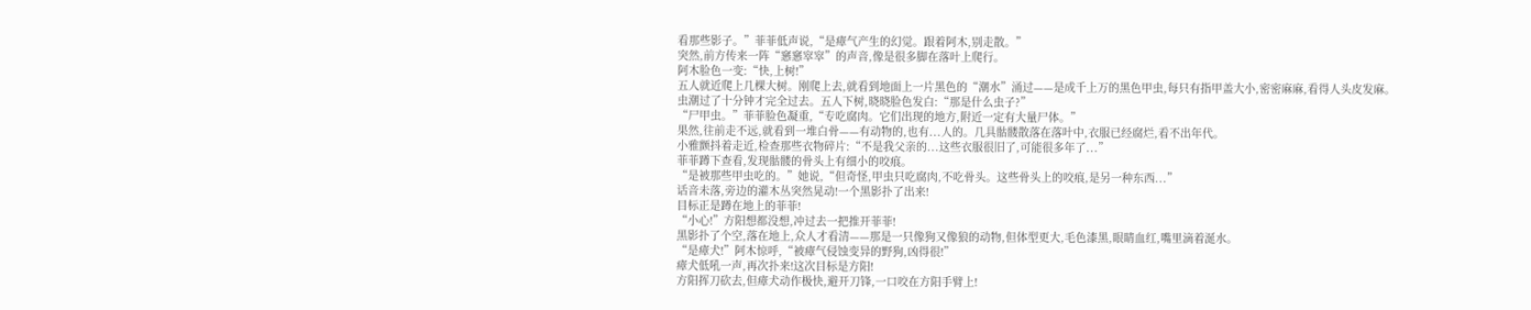看那些影子。”菲菲低声说,“是瘴气产生的幻觉。跟着阿木,别走散。”
突然,前方传来一阵“窸窸窣窣”的声音,像是很多脚在落叶上爬行。
阿木脸色一变:“快,上树!”
五人就近爬上几棵大树。刚爬上去,就看到地面上一片黑色的“潮水”涌过——是成千上万的黑色甲虫,每只有指甲盖大小,密密麻麻,看得人头皮发麻。
虫潮过了十分钟才完全过去。五人下树,晓晓脸色发白:“那是什么虫子?”
“尸甲虫。”菲菲脸色凝重,“专吃腐肉。它们出现的地方,附近一定有大量尸体。”
果然,往前走不远,就看到一堆白骨——有动物的,也有...人的。几具骷髅散落在落叶中,衣服已经腐烂,看不出年代。
小雅颤抖着走近,检查那些衣物碎片:“不是我父亲的...这些衣服很旧了,可能很多年了...”
菲菲蹲下查看,发现骷髅的骨头上有细小的咬痕。
“是被那些甲虫吃的。”她说,“但奇怪,甲虫只吃腐肉,不吃骨头。这些骨头上的咬痕,是另一种东西...”
话音未落,旁边的灌木丛突然晃动!一个黑影扑了出来!
目标正是蹲在地上的菲菲!
“小心!”方阳想都没想,冲过去一把推开菲菲!
黑影扑了个空,落在地上,众人才看清——那是一只像狗又像狼的动物,但体型更大,毛色漆黑,眼睛血红,嘴里滴着涎水。
“是瘴犬!”阿木惊呼,“被瘴气侵蚀变异的野狗,凶得很!”
瘴犬低吼一声,再次扑来!这次目标是方阳!
方阳挥刀砍去,但瘴犬动作极快,避开刀锋,一口咬在方阳手臂上!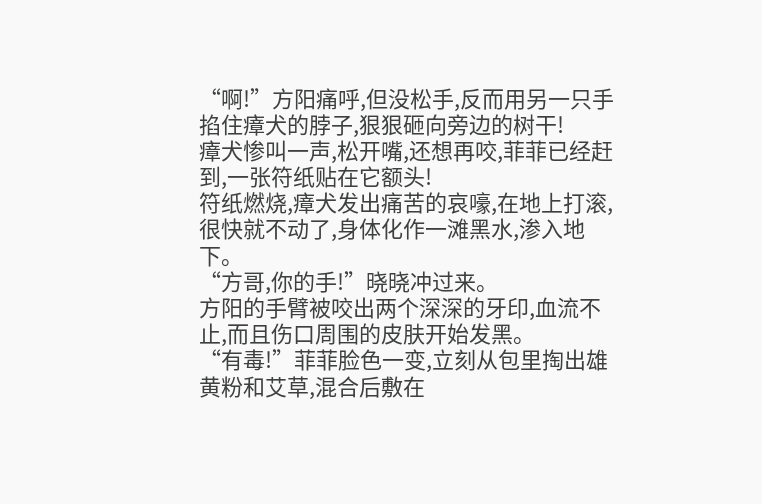“啊!”方阳痛呼,但没松手,反而用另一只手掐住瘴犬的脖子,狠狠砸向旁边的树干!
瘴犬惨叫一声,松开嘴,还想再咬,菲菲已经赶到,一张符纸贴在它额头!
符纸燃烧,瘴犬发出痛苦的哀嚎,在地上打滚,很快就不动了,身体化作一滩黑水,渗入地下。
“方哥,你的手!”晓晓冲过来。
方阳的手臂被咬出两个深深的牙印,血流不止,而且伤口周围的皮肤开始发黑。
“有毒!”菲菲脸色一变,立刻从包里掏出雄黄粉和艾草,混合后敷在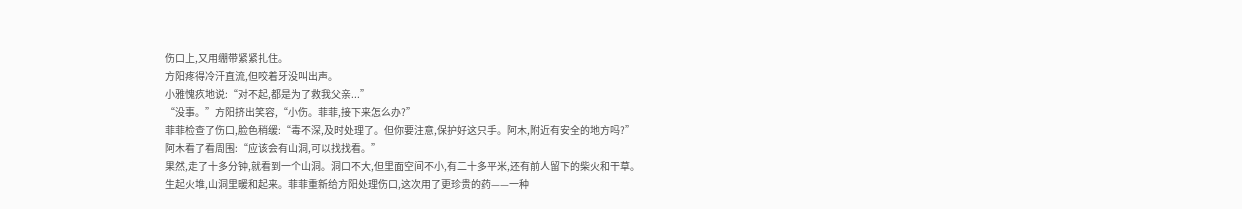伤口上,又用绷带紧紧扎住。
方阳疼得冷汗直流,但咬着牙没叫出声。
小雅愧疚地说:“对不起,都是为了救我父亲...”
“没事。”方阳挤出笑容,“小伤。菲菲,接下来怎么办?”
菲菲检查了伤口,脸色稍缓:“毒不深,及时处理了。但你要注意,保护好这只手。阿木,附近有安全的地方吗?”
阿木看了看周围:“应该会有山洞,可以找找看。”
果然,走了十多分钟,就看到一个山洞。洞口不大,但里面空间不小,有二十多平米,还有前人留下的柴火和干草。
生起火堆,山洞里暖和起来。菲菲重新给方阳处理伤口,这次用了更珍贵的药——一种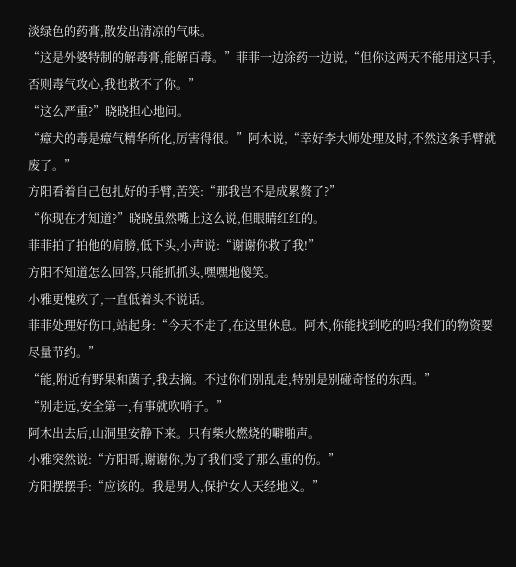淡绿色的药膏,散发出清凉的气味。
“这是外婆特制的解毒膏,能解百毒。”菲菲一边涂药一边说,“但你这两天不能用这只手,否则毒气攻心,我也救不了你。”
“这么严重?”晓晓担心地问。
“瘴犬的毒是瘴气精华所化,厉害得很。”阿木说,“幸好李大师处理及时,不然这条手臂就废了。”
方阳看着自己包扎好的手臂,苦笑:“那我岂不是成累赘了?”
“你现在才知道?”晓晓虽然嘴上这么说,但眼睛红红的。
菲菲拍了拍他的肩膀,低下头,小声说:“谢谢你救了我!”
方阳不知道怎么回答,只能抓抓头,嘿嘿地傻笑。
小雅更愧疚了,一直低着头不说话。
菲菲处理好伤口,站起身:“今天不走了,在这里休息。阿木,你能找到吃的吗?我们的物资要尽量节约。”
“能,附近有野果和菌子,我去摘。不过你们别乱走,特别是别碰奇怪的东西。”
“别走远,安全第一,有事就吹哨子。”
阿木出去后,山洞里安静下来。只有柴火燃烧的噼啪声。
小雅突然说:“方阳哥,谢谢你,为了我们受了那么重的伤。”
方阳摆摆手:“应该的。我是男人,保护女人天经地义。”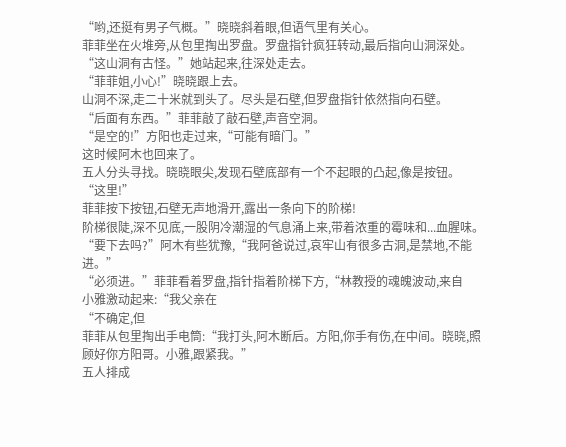“哟,还挺有男子气概。”晓晓斜着眼,但语气里有关心。
菲菲坐在火堆旁,从包里掏出罗盘。罗盘指针疯狂转动,最后指向山洞深处。
“这山洞有古怪。”她站起来,往深处走去。
“菲菲姐,小心!”晓晓跟上去。
山洞不深,走二十米就到头了。尽头是石壁,但罗盘指针依然指向石壁。
“后面有东西。”菲菲敲了敲石壁,声音空洞。
“是空的!”方阳也走过来,“可能有暗门。”
这时候阿木也回来了。
五人分头寻找。晓晓眼尖,发现石壁底部有一个不起眼的凸起,像是按钮。
“这里!”
菲菲按下按钮,石壁无声地滑开,露出一条向下的阶梯!
阶梯很陡,深不见底,一股阴冷潮湿的气息涌上来,带着浓重的霉味和...血腥味。
“要下去吗?”阿木有些犹豫,“我阿爸说过,哀牢山有很多古洞,是禁地,不能进。”
“必须进。”菲菲看着罗盘,指针指着阶梯下方,“林教授的魂魄波动,来自
小雅激动起来:“我父亲在
“不确定,但
菲菲从包里掏出手电筒:“我打头,阿木断后。方阳,你手有伤,在中间。晓晓,照顾好你方阳哥。小雅,跟紧我。”
五人排成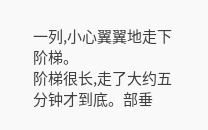一列,小心翼翼地走下阶梯。
阶梯很长,走了大约五分钟才到底。部垂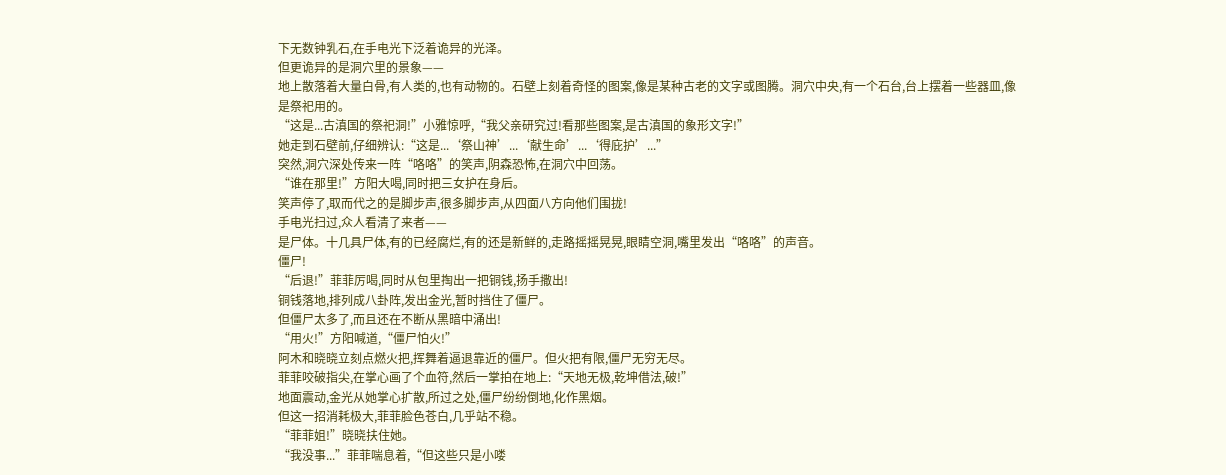下无数钟乳石,在手电光下泛着诡异的光泽。
但更诡异的是洞穴里的景象——
地上散落着大量白骨,有人类的,也有动物的。石壁上刻着奇怪的图案,像是某种古老的文字或图腾。洞穴中央,有一个石台,台上摆着一些器皿,像是祭祀用的。
“这是...古滇国的祭祀洞!”小雅惊呼,“我父亲研究过!看那些图案,是古滇国的象形文字!”
她走到石壁前,仔细辨认:“这是...‘祭山神’...‘献生命’...‘得庇护’...”
突然,洞穴深处传来一阵“咯咯”的笑声,阴森恐怖,在洞穴中回荡。
“谁在那里!”方阳大喝,同时把三女护在身后。
笑声停了,取而代之的是脚步声,很多脚步声,从四面八方向他们围拢!
手电光扫过,众人看清了来者——
是尸体。十几具尸体,有的已经腐烂,有的还是新鲜的,走路摇摇晃晃,眼睛空洞,嘴里发出“咯咯”的声音。
僵尸!
“后退!”菲菲厉喝,同时从包里掏出一把铜钱,扬手撒出!
铜钱落地,排列成八卦阵,发出金光,暂时挡住了僵尸。
但僵尸太多了,而且还在不断从黑暗中涌出!
“用火!”方阳喊道,“僵尸怕火!”
阿木和晓晓立刻点燃火把,挥舞着逼退靠近的僵尸。但火把有限,僵尸无穷无尽。
菲菲咬破指尖,在掌心画了个血符,然后一掌拍在地上:“天地无极,乾坤借法,破!”
地面震动,金光从她掌心扩散,所过之处,僵尸纷纷倒地,化作黑烟。
但这一招消耗极大,菲菲脸色苍白,几乎站不稳。
“菲菲姐!”晓晓扶住她。
“我没事...”菲菲喘息着,“但这些只是小喽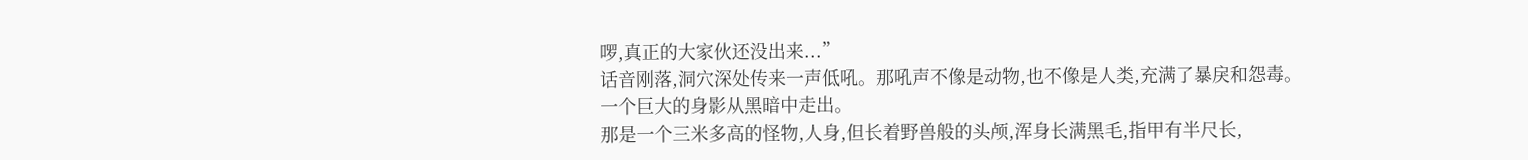啰,真正的大家伙还没出来...”
话音刚落,洞穴深处传来一声低吼。那吼声不像是动物,也不像是人类,充满了暴戾和怨毒。
一个巨大的身影从黑暗中走出。
那是一个三米多高的怪物,人身,但长着野兽般的头颅,浑身长满黑毛,指甲有半尺长,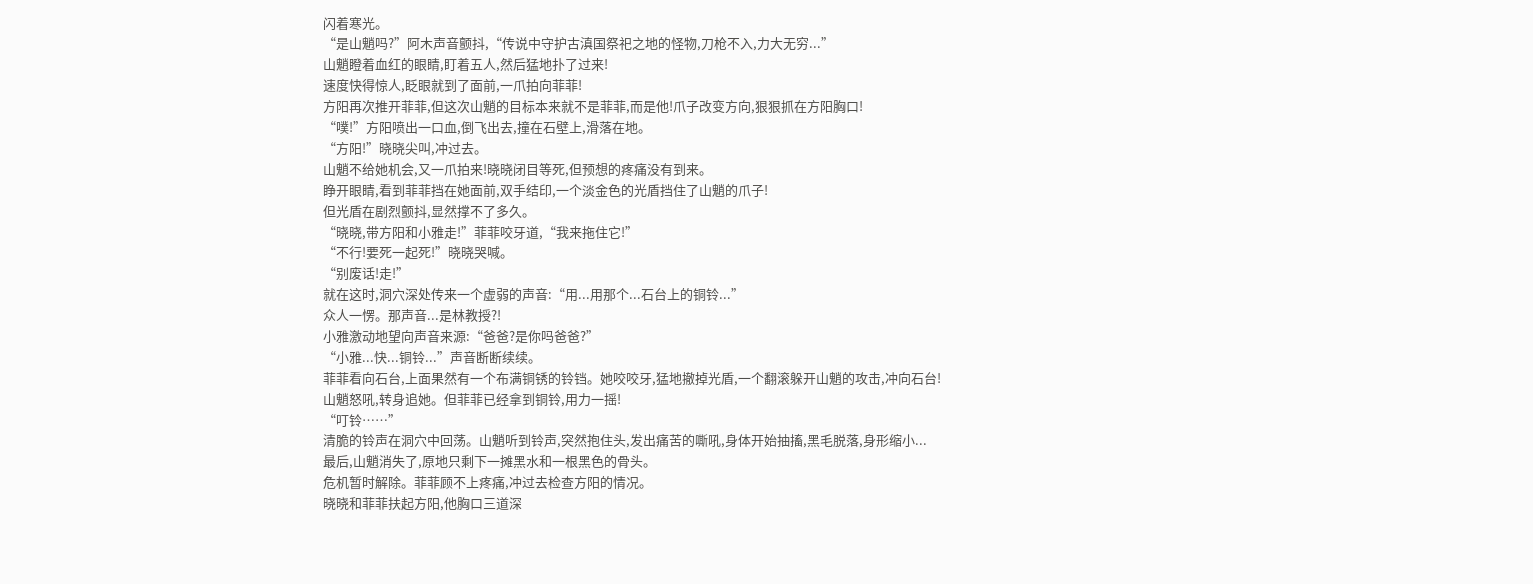闪着寒光。
“是山魈吗?”阿木声音颤抖,“传说中守护古滇国祭祀之地的怪物,刀枪不入,力大无穷...”
山魈瞪着血红的眼睛,盯着五人,然后猛地扑了过来!
速度快得惊人,眨眼就到了面前,一爪拍向菲菲!
方阳再次推开菲菲,但这次山魈的目标本来就不是菲菲,而是他!爪子改变方向,狠狠抓在方阳胸口!
“噗!”方阳喷出一口血,倒飞出去,撞在石壁上,滑落在地。
“方阳!”晓晓尖叫,冲过去。
山魈不给她机会,又一爪拍来!晓晓闭目等死,但预想的疼痛没有到来。
睁开眼睛,看到菲菲挡在她面前,双手结印,一个淡金色的光盾挡住了山魈的爪子!
但光盾在剧烈颤抖,显然撑不了多久。
“晓晓,带方阳和小雅走!”菲菲咬牙道,“我来拖住它!”
“不行!要死一起死!”晓晓哭喊。
“别废话!走!”
就在这时,洞穴深处传来一个虚弱的声音:“用...用那个...石台上的铜铃...”
众人一愣。那声音...是林教授?!
小雅激动地望向声音来源:“爸爸?是你吗爸爸?”
“小雅...快...铜铃...”声音断断续续。
菲菲看向石台,上面果然有一个布满铜锈的铃铛。她咬咬牙,猛地撤掉光盾,一个翻滚躲开山魈的攻击,冲向石台!
山魈怒吼,转身追她。但菲菲已经拿到铜铃,用力一摇!
“叮铃……”
清脆的铃声在洞穴中回荡。山魈听到铃声,突然抱住头,发出痛苦的嘶吼,身体开始抽搐,黑毛脱落,身形缩小...
最后,山魈消失了,原地只剩下一摊黑水和一根黑色的骨头。
危机暂时解除。菲菲顾不上疼痛,冲过去检查方阳的情况。
晓晓和菲菲扶起方阳,他胸口三道深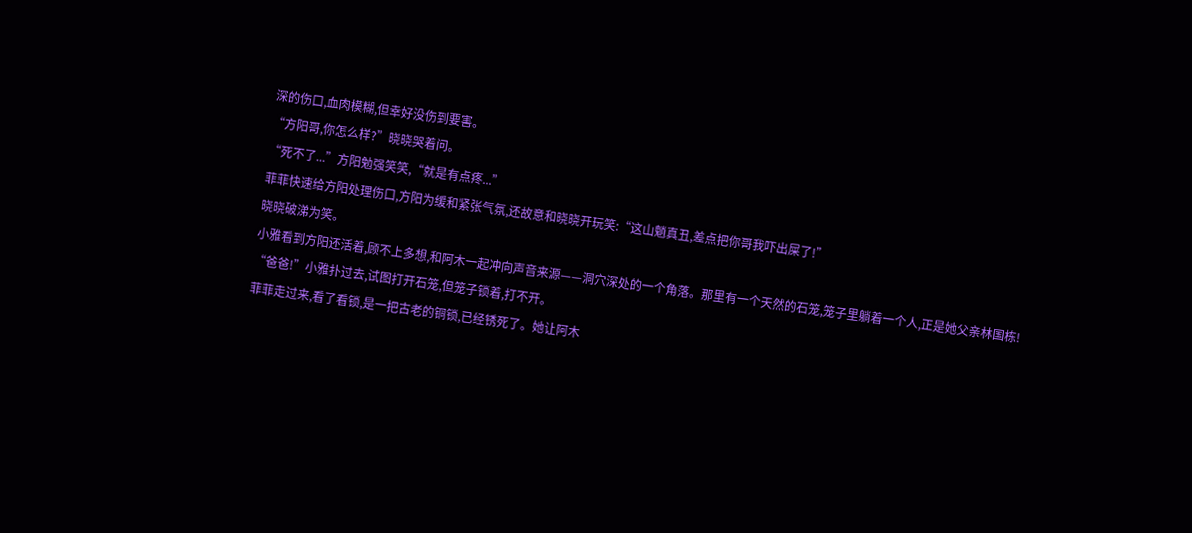深的伤口,血肉模糊,但幸好没伤到要害。
“方阳哥,你怎么样?”晓晓哭着问。
“死不了...”方阳勉强笑笑,“就是有点疼...”
菲菲快速给方阳处理伤口,方阳为缓和紧张气氛,还故意和晓晓开玩笑:“这山魈真丑,差点把你哥我吓出屎了!”
晓晓破涕为笑。
小雅看到方阳还活着,顾不上多想,和阿木一起冲向声音来源——洞穴深处的一个角落。那里有一个天然的石笼,笼子里躺着一个人,正是她父亲林国栋!
“爸爸!”小雅扑过去,试图打开石笼,但笼子锁着,打不开。
菲菲走过来,看了看锁,是一把古老的铜锁,已经锈死了。她让阿木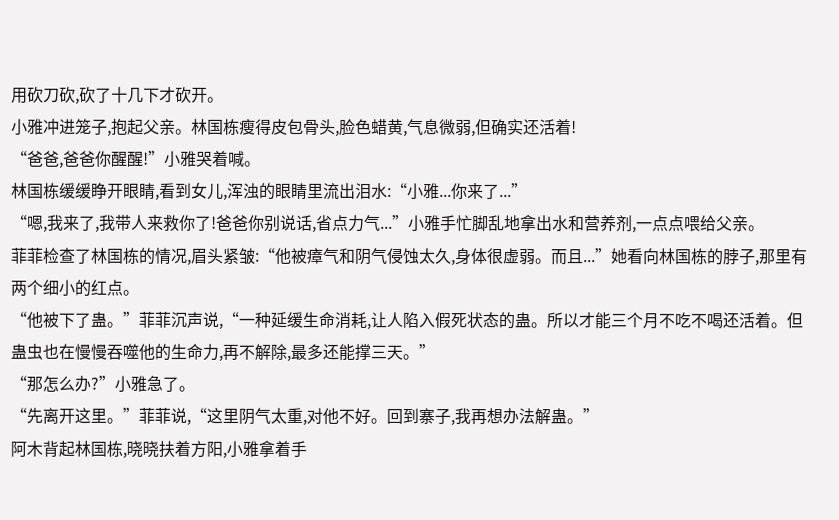用砍刀砍,砍了十几下才砍开。
小雅冲进笼子,抱起父亲。林国栋瘦得皮包骨头,脸色蜡黄,气息微弱,但确实还活着!
“爸爸,爸爸你醒醒!”小雅哭着喊。
林国栋缓缓睁开眼睛,看到女儿,浑浊的眼睛里流出泪水:“小雅...你来了...”
“嗯,我来了,我带人来救你了!爸爸你别说话,省点力气...”小雅手忙脚乱地拿出水和营养剂,一点点喂给父亲。
菲菲检查了林国栋的情况,眉头紧皱:“他被瘴气和阴气侵蚀太久,身体很虚弱。而且...”她看向林国栋的脖子,那里有两个细小的红点。
“他被下了蛊。”菲菲沉声说,“一种延缓生命消耗,让人陷入假死状态的蛊。所以才能三个月不吃不喝还活着。但蛊虫也在慢慢吞噬他的生命力,再不解除,最多还能撑三天。”
“那怎么办?”小雅急了。
“先离开这里。”菲菲说,“这里阴气太重,对他不好。回到寨子,我再想办法解蛊。”
阿木背起林国栋,晓晓扶着方阳,小雅拿着手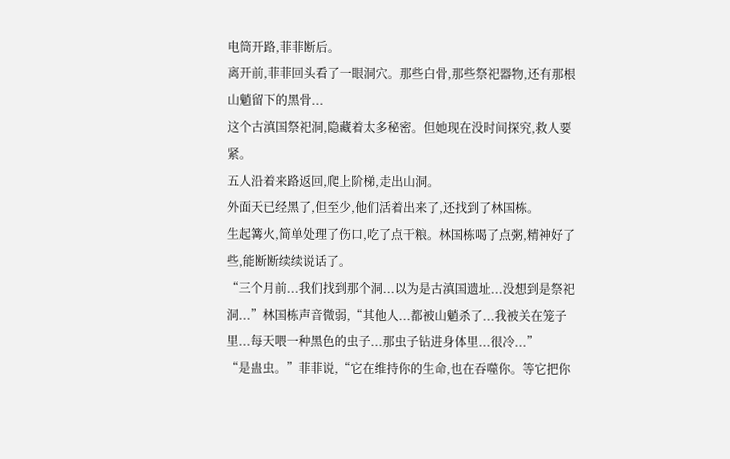电筒开路,菲菲断后。
离开前,菲菲回头看了一眼洞穴。那些白骨,那些祭祀器物,还有那根山魈留下的黑骨...
这个古滇国祭祀洞,隐藏着太多秘密。但她现在没时间探究,救人要紧。
五人沿着来路返回,爬上阶梯,走出山洞。
外面天已经黑了,但至少,他们活着出来了,还找到了林国栋。
生起篝火,简单处理了伤口,吃了点干粮。林国栋喝了点粥,精神好了些,能断断续续说话了。
“三个月前...我们找到那个洞...以为是古滇国遗址...没想到是祭祀洞...”林国栋声音微弱,“其他人...都被山魈杀了...我被关在笼子里...每天喂一种黑色的虫子...那虫子钻进身体里...很冷...”
“是蛊虫。”菲菲说,“它在维持你的生命,也在吞噬你。等它把你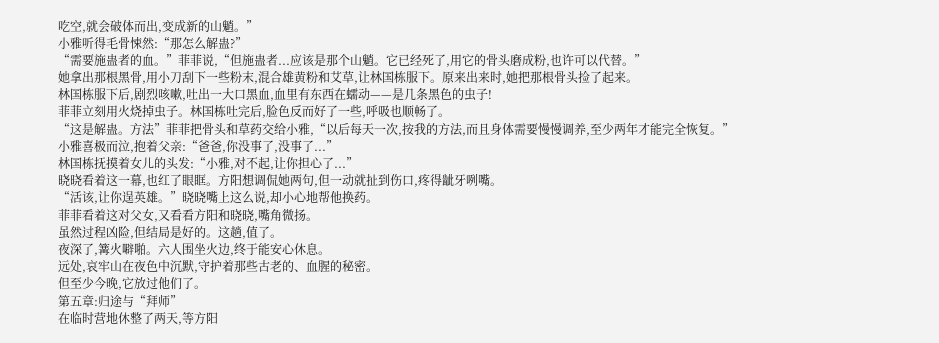吃空,就会破体而出,变成新的山魈。”
小雅听得毛骨悚然:“那怎么解蛊?”
“需要施蛊者的血。”菲菲说,“但施蛊者...应该是那个山魈。它已经死了,用它的骨头磨成粉,也许可以代替。”
她拿出那根黑骨,用小刀刮下一些粉末,混合雄黄粉和艾草,让林国栋服下。原来出来时,她把那根骨头捡了起来。
林国栋服下后,剧烈咳嗽,吐出一大口黑血,血里有东西在蠕动——是几条黑色的虫子!
菲菲立刻用火烧掉虫子。林国栋吐完后,脸色反而好了一些,呼吸也顺畅了。
“这是解蛊。方法”菲菲把骨头和草药交给小雅,“以后每天一次,按我的方法,而且身体需要慢慢调养,至少两年才能完全恢复。”
小雅喜极而泣,抱着父亲:“爸爸,你没事了,没事了...”
林国栋抚摸着女儿的头发:“小雅,对不起,让你担心了...”
晓晓看着这一幕,也红了眼眶。方阳想调侃她两句,但一动就扯到伤口,疼得龇牙咧嘴。
“活该,让你逞英雄。”晓晓嘴上这么说,却小心地帮他换药。
菲菲看着这对父女,又看看方阳和晓晓,嘴角微扬。
虽然过程凶险,但结局是好的。这趟,值了。
夜深了,篝火噼啪。六人围坐火边,终于能安心休息。
远处,哀牢山在夜色中沉默,守护着那些古老的、血腥的秘密。
但至少今晚,它放过他们了。
第五章:归途与“拜师”
在临时营地休整了两天,等方阳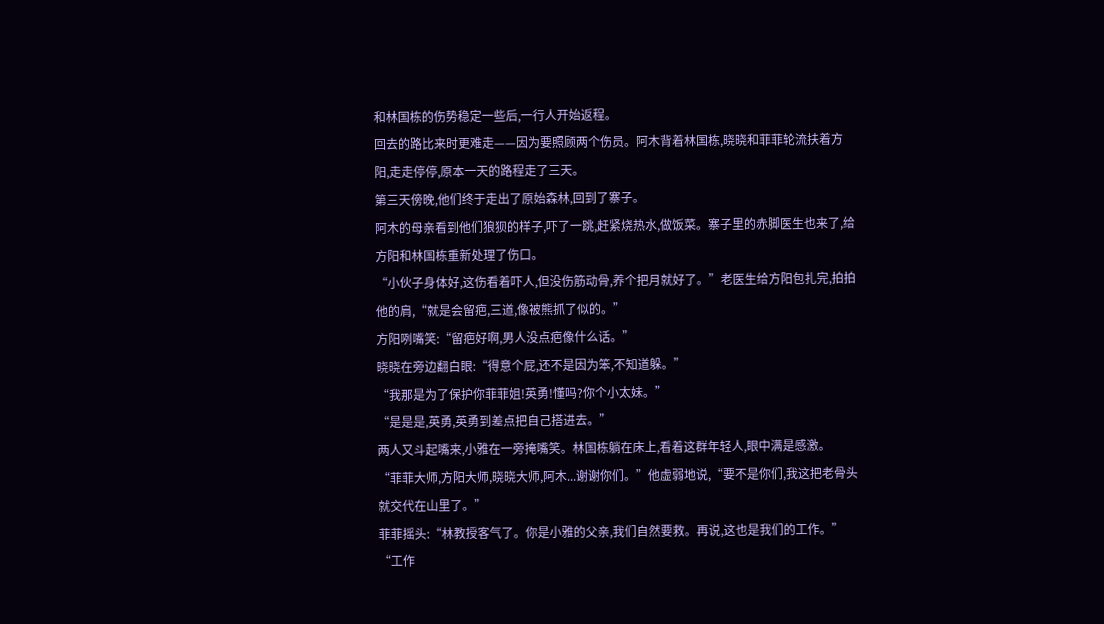和林国栋的伤势稳定一些后,一行人开始返程。
回去的路比来时更难走——因为要照顾两个伤员。阿木背着林国栋,晓晓和菲菲轮流扶着方阳,走走停停,原本一天的路程走了三天。
第三天傍晚,他们终于走出了原始森林,回到了寨子。
阿木的母亲看到他们狼狈的样子,吓了一跳,赶紧烧热水,做饭菜。寨子里的赤脚医生也来了,给方阳和林国栋重新处理了伤口。
“小伙子身体好,这伤看着吓人,但没伤筋动骨,养个把月就好了。”老医生给方阳包扎完,拍拍他的肩,“就是会留疤,三道,像被熊抓了似的。”
方阳咧嘴笑:“留疤好啊,男人没点疤像什么话。”
晓晓在旁边翻白眼:“得意个屁,还不是因为笨,不知道躲。”
“我那是为了保护你菲菲姐!英勇!懂吗?你个小太妹。”
“是是是,英勇,英勇到差点把自己搭进去。”
两人又斗起嘴来,小雅在一旁掩嘴笑。林国栋躺在床上,看着这群年轻人,眼中满是感激。
“菲菲大师,方阳大师,晓晓大师,阿木...谢谢你们。”他虚弱地说,“要不是你们,我这把老骨头就交代在山里了。”
菲菲摇头:“林教授客气了。你是小雅的父亲,我们自然要救。再说,这也是我们的工作。”
“工作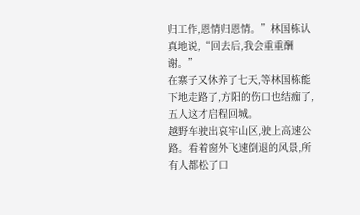归工作,恩情归恩情。”林国栋认真地说,“回去后,我会重重酬谢。”
在寨子又休养了七天,等林国栋能下地走路了,方阳的伤口也结痂了,五人这才启程回城。
越野车驶出哀牢山区,驶上高速公路。看着窗外飞速倒退的风景,所有人都松了口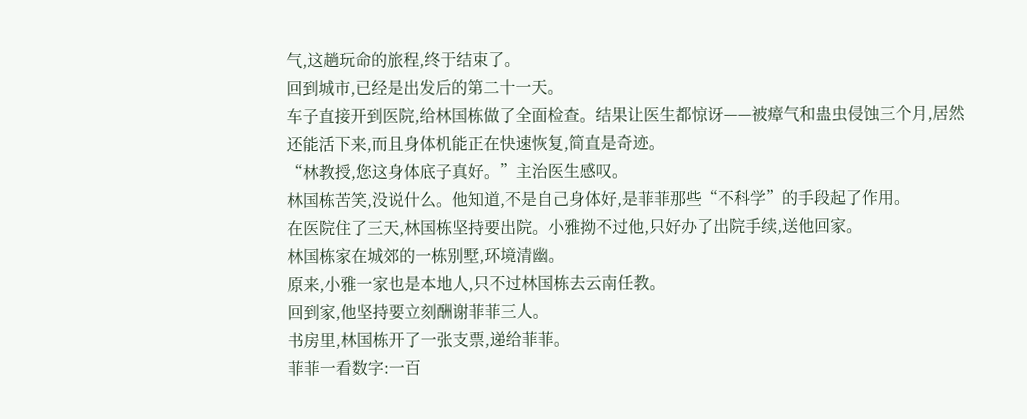气,这趟玩命的旅程,终于结束了。
回到城市,已经是出发后的第二十一天。
车子直接开到医院,给林国栋做了全面检查。结果让医生都惊讶——被瘴气和蛊虫侵蚀三个月,居然还能活下来,而且身体机能正在快速恢复,简直是奇迹。
“林教授,您这身体底子真好。”主治医生感叹。
林国栋苦笑,没说什么。他知道,不是自己身体好,是菲菲那些“不科学”的手段起了作用。
在医院住了三天,林国栋坚持要出院。小雅拗不过他,只好办了出院手续,送他回家。
林国栋家在城郊的一栋别墅,环境清幽。
原来,小雅一家也是本地人,只不过林国栋去云南任教。
回到家,他坚持要立刻酬谢菲菲三人。
书房里,林国栋开了一张支票,递给菲菲。
菲菲一看数字:一百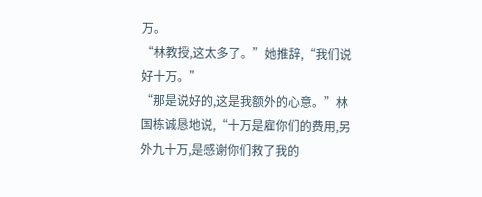万。
“林教授,这太多了。”她推辞,“我们说好十万。”
“那是说好的,这是我额外的心意。”林国栋诚恳地说,“十万是雇你们的费用,另外九十万,是感谢你们救了我的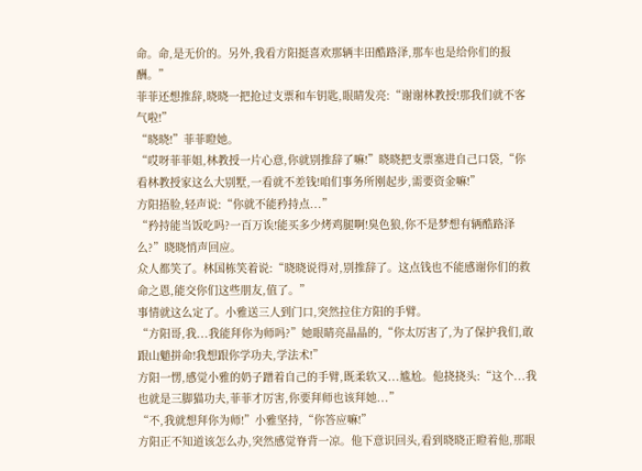命。命,是无价的。另外,我看方阳挺喜欢那辆丰田酷路泽,那车也是给你们的报酬。”
菲菲还想推辞,晓晓一把抢过支票和车钥匙,眼睛发亮:“谢谢林教授!那我们就不客气啦!”
“晓晓!”菲菲瞪她。
“哎呀菲菲姐,林教授一片心意,你就别推辞了嘛!”晓晓把支票塞进自己口袋,“你看林教授家这么大别墅,一看就不差钱!咱们事务所刚起步,需要资金嘛!”
方阳捂脸,轻声说:“你就不能矜持点...”
“矜持能当饭吃吗?一百万诶!能买多少烤鸡腿啊!臭色狼,你不是梦想有辆酷路泽么?”晓晓悄声回应。
众人都笑了。林国栋笑着说:“晓晓说得对,别推辞了。这点钱也不能感谢你们的救命之恩,能交你们这些朋友,值了。”
事情就这么定了。小雅送三人到门口,突然拉住方阳的手臂。
“方阳哥,我...我能拜你为师吗?”她眼睛亮晶晶的,“你太厉害了,为了保护我们,敢跟山魈拼命!我想跟你学功夫,学法术!”
方阳一愣,感觉小雅的奶子蹭着自己的手臂,既柔软又...尴尬。他挠挠头:“这个...我也就是三脚猫功夫,菲菲才厉害,你要拜师也该拜她...”
“不,我就想拜你为师!”小雅坚持,“你答应嘛!”
方阳正不知道该怎么办,突然感觉脊背一凉。他下意识回头,看到晓晓正瞪着他,那眼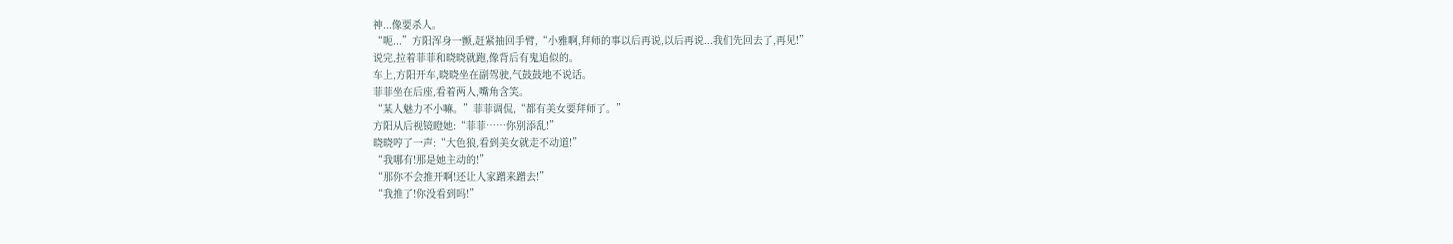神...像要杀人。
“呃...”方阳浑身一颤,赶紧抽回手臂,“小雅啊,拜师的事以后再说,以后再说...我们先回去了,再见!”
说完,拉着菲菲和晓晓就跑,像背后有鬼追似的。
车上,方阳开车,晓晓坐在副驾驶,气鼓鼓地不说话。
菲菲坐在后座,看着两人,嘴角含笑。
“某人魅力不小嘛。”菲菲调侃,“都有美女要拜师了。”
方阳从后视镜瞪她:“菲菲……你别添乱!”
晓晓哼了一声:“大色狼,看到美女就走不动道!”
“我哪有!那是她主动的!”
“那你不会推开啊!还让人家蹭来蹭去!”
“我推了!你没看到吗!”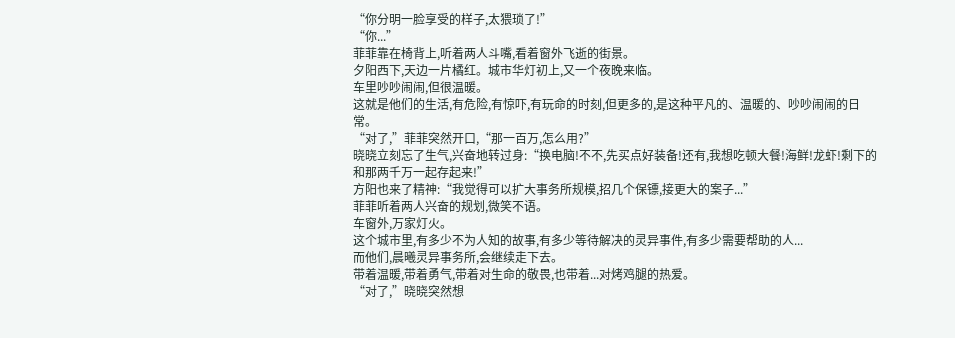“你分明一脸享受的样子,太猥琐了!”
“你...”
菲菲靠在椅背上,听着两人斗嘴,看着窗外飞逝的街景。
夕阳西下,天边一片橘红。城市华灯初上,又一个夜晚来临。
车里吵吵闹闹,但很温暖。
这就是他们的生活,有危险,有惊吓,有玩命的时刻,但更多的,是这种平凡的、温暖的、吵吵闹闹的日常。
“对了,”菲菲突然开口,“那一百万,怎么用?”
晓晓立刻忘了生气,兴奋地转过身:“换电脑!不不,先买点好装备!还有,我想吃顿大餐!海鲜!龙虾!剩下的和那两千万一起存起来!”
方阳也来了精神:“我觉得可以扩大事务所规模,招几个保镖,接更大的案子...”
菲菲听着两人兴奋的规划,微笑不语。
车窗外,万家灯火。
这个城市里,有多少不为人知的故事,有多少等待解决的灵异事件,有多少需要帮助的人...
而他们,晨曦灵异事务所,会继续走下去。
带着温暖,带着勇气,带着对生命的敬畏,也带着...对烤鸡腿的热爱。
“对了,”晓晓突然想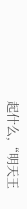起什么,“明天王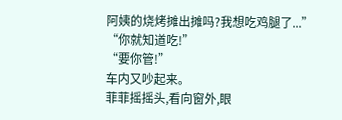阿姨的烧烤摊出摊吗?我想吃鸡腿了...”
“你就知道吃!”
“要你管!”
车内又吵起来。
菲菲摇摇头,看向窗外,眼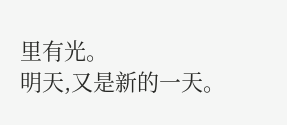里有光。
明天,又是新的一天。